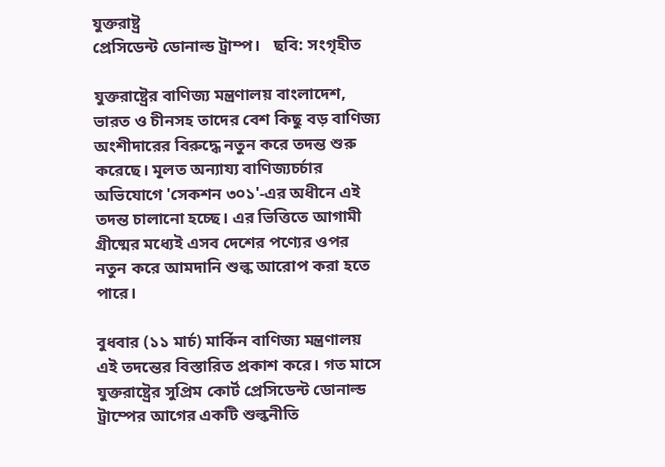যুক্তরাষ্ট্র
প্রেসিডেন্ট ডোনাল্ড ট্রাম্প।   ছবি: সংগৃহীত

যুক্তরাষ্ট্রের বাণিজ্য মন্ত্রণালয় বাংলাদেশ, ভারত ও চীনসহ তাদের বেশ কিছু বড় বাণিজ্য অংশীদারের বিরুদ্ধে নতুন করে তদন্ত শুরু করেছে। মূলত অন্যায্য বাণিজ্যচর্চার অভিযোগে 'সেকশন ৩০১'-এর অধীনে এই তদন্ত চালানো হচ্ছে। এর ভিত্তিতে আগামী গ্রীষ্মের মধ্যেই এসব দেশের পণ্যের ওপর নতুন করে আমদানি শুল্ক আরোপ করা হতে পারে।

বুধবার (১১ মার্চ) মার্কিন বাণিজ্য মন্ত্রণালয় এই তদন্তের বিস্তারিত প্রকাশ করে। গত মাসে যুক্তরাষ্ট্রের সুপ্রিম কোর্ট প্রেসিডেন্ট ডোনাল্ড ট্রাম্পের আগের একটি শুল্কনীতি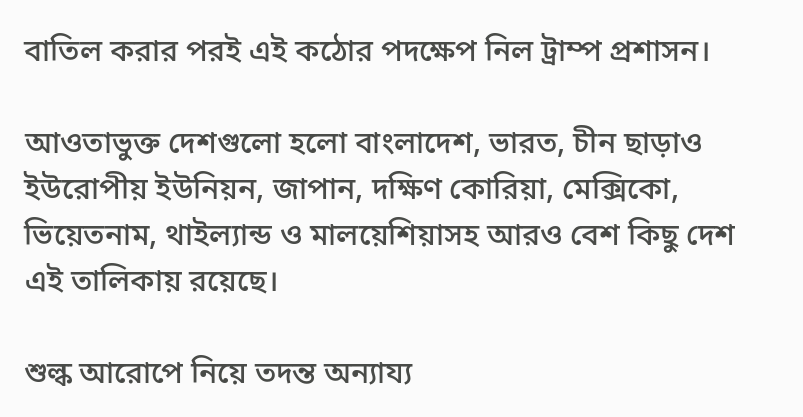বাতিল করার পরই এই কঠোর পদক্ষেপ নিল ট্রাম্প প্রশাসন।

আওতাভুক্ত দেশগুলো হলো বাংলাদেশ, ভারত, চীন ছাড়াও ইউরোপীয় ইউনিয়ন, জাপান, দক্ষিণ কোরিয়া, মেক্সিকো, ভিয়েতনাম, থাইল্যান্ড ও মালয়েশিয়াসহ আরও বেশ কিছু দেশ এই তালিকায় রয়েছে।

শুল্ক আরোপে নিয়ে তদন্ত অন্যায্য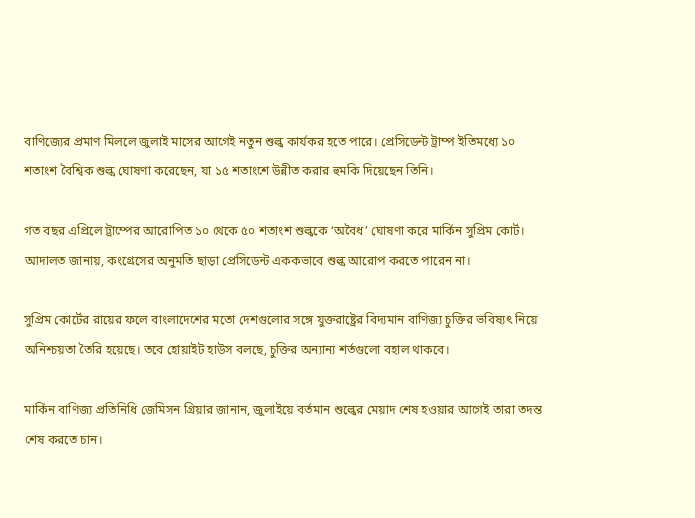বাণিজ্যের প্রমাণ মিললে জুলাই মাসের আগেই নতুন শুল্ক কার্যকর হতে পারে। প্রেসিডেন্ট ট্রাম্প ইতিমধ্যে ১০ শতাংশ বৈশ্বিক শুল্ক ঘোষণা করেছেন, যা ১৫ শতাংশে উন্নীত করার হুমকি দিয়েছেন তিনি।

গত বছর এপ্রিলে ট্রাম্পের আরোপিত ১০ থেকে ৫০ শতাংশ শুল্ককে ‘অবৈধ’ ঘোষণা করে মার্কিন সুপ্রিম কোর্ট। আদালত জানায়, কংগ্রেসের অনুমতি ছাড়া প্রেসিডেন্ট এককভাবে শুল্ক আরোপ করতে পারেন না।

সুপ্রিম কোর্টের রায়ের ফলে বাংলাদেশের মতো দেশগুলোর সঙ্গে যুক্তরাষ্ট্রের বিদ্যমান বাণিজ্য চুক্তির ভবিষ্যৎ নিয়ে অনিশ্চয়তা তৈরি হয়েছে। তবে হোয়াইট হাউস বলছে, চুক্তির অন্যান্য শর্তগুলো বহাল থাকবে।

মার্কিন বাণিজ্য প্রতিনিধি জেমিসন গ্রিয়ার জানান, জুলাইয়ে বর্তমান শুল্কের মেয়াদ শেষ হওয়ার আগেই তারা তদন্ত শেষ করতে চান।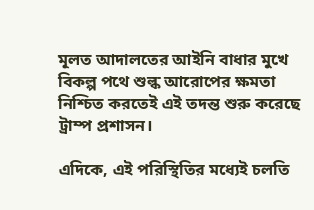মূলত আদালতের আইনি বাধার মুখে বিকল্প পথে শুল্ক আরোপের ক্ষমতা নিশ্চিত করতেই এই তদন্ত শুরু করেছে ট্রাম্প প্রশাসন।

এদিকে, এই পরিস্থিতির মধ্যেই চলতি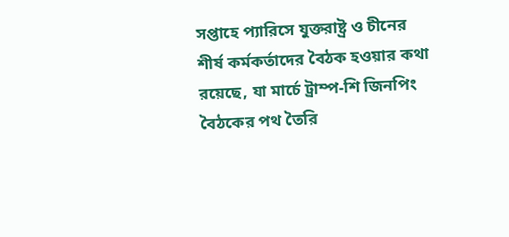সপ্তাহে প্যারিসে যুক্তরাষ্ট্র ও চীনের শীর্ষ কর্মকর্তাদের বৈঠক হওয়ার কথা রয়েছে, যা মার্চে ট্রাম্প-শি জিনপিং বৈঠকের পথ তৈরি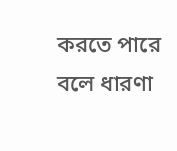করতে পারে বলে ধারণা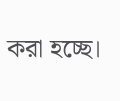করা হচ্ছে।